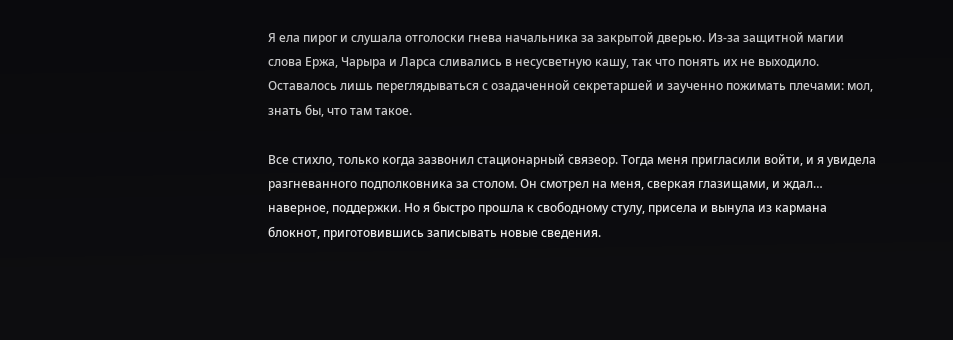Я ела пирог и слушала отголоски гнева начальника за закрытой дверью. Из-за защитной магии слова Ержа, Чарыра и Ларса сливались в несусветную кашу, так что понять их не выходило. Оставалось лишь переглядываться с озадаченной секретаршей и заученно пожимать плечами: мол, знать бы, что там такое.

Все стихло, только когда зазвонил стационарный связеор. Тогда меня пригласили войти, и я увидела разгневанного подполковника за столом. Он смотрел на меня, сверкая глазищами, и ждал… наверное, поддержки. Но я быстро прошла к свободному стулу, присела и вынула из кармана блокнот, приготовившись записывать новые сведения.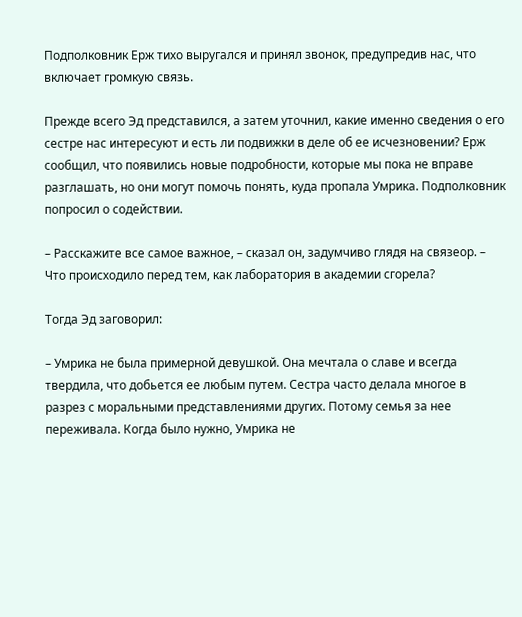Подполковник Ерж тихо выругался и принял звонок, предупредив нас, что включает громкую связь.

Прежде всего Эд представился, а затем уточнил, какие именно сведения о его сестре нас интересуют и есть ли подвижки в деле об ее исчезновении? Ерж сообщил, что появились новые подробности, которые мы пока не вправе разглашать, но они могут помочь понять, куда пропала Умрика. Подполковник попросил о содействии.

– Расскажите все самое важное, – сказал он, задумчиво глядя на связеор. – Что происходило перед тем, как лаборатория в академии сгорела?

Тогда Эд заговорил:

– Умрика не была примерной девушкой. Она мечтала о славе и всегда твердила, что добьется ее любым путем. Сестра часто делала многое в разрез с моральными представлениями других. Потому семья за нее переживала. Когда было нужно, Умрика не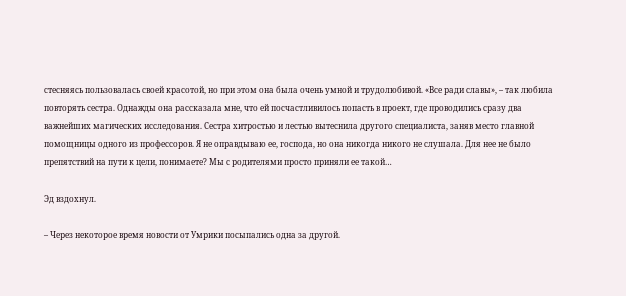стесняясь пользовалась своей красотой, но при этом она была очень умной и трудолюбивой. «Все ради славы», – так любила повторять сестра. Однажды она рассказала мне, что ей посчастливилось попасть в проект, где проводились сразу два важнейших магических исследования. Сестра хитростью и лестью вытеснила другого специалиста, заняв место главной помощницы одного из профессоров. Я не оправдываю ее, господа, но она никогда никого не слушала. Для нее не было препятствий на пути к цели, понимаете? Мы с родителями просто приняли ее такой…

Эд вздохнул.

– Через некоторое время новости от Умрики посыпались одна за другой.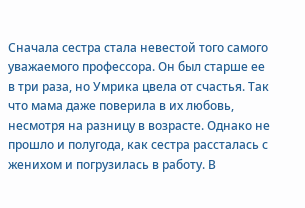Сначала сестра стала невестой того самого уважаемого профессора. Он был старше ее в три раза, но Умрика цвела от счастья. Так что мама даже поверила в их любовь, несмотря на разницу в возрасте. Однако не прошло и полугода, как сестра рассталась с женихом и погрузилась в работу. В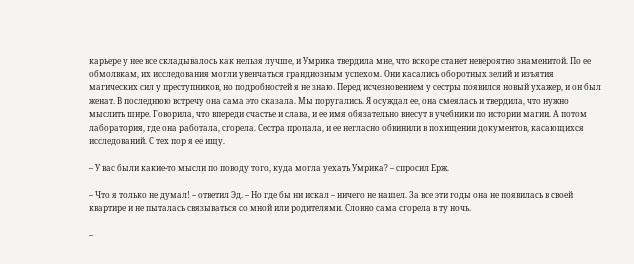карьере у нее все складывалось как нельзя лучше, и Умрика твердила мне, что вскоре станет невероятно знаменитой. По ее обмолвкам, их исследования могли увенчаться грандиозным успехом. Они касались оборотных зелий и изъятия магических сил у преступников, но подробностей я не знаю. Перед исчезновением у сестры появился новый ухажер, и он был женат. В последнюю встречу она сама это сказала. Мы поругались. Я осуждал ее, она смеялась и твердила, что нужно мыслить шире. Говорила, что впереди счастье и слава, и ее имя обязательно внесут в учебники по истории магии. А потом лаборатория, где она работала, сгорела. Сестра пропала, и ее негласно обвинили в похищении документов, касающихся исследований. С тех пор я ее ищу.

– У вас были какие-то мысли по поводу того, куда могла уехать Умрика? – спросил Ерж.

– Что я только не думал! – ответил Эд. – Но где бы ни искал – ничего не нашел. За все эти годы она не появилась в своей квартире и не пыталась связываться со мной или родителями. Словно сама сгорела в ту ночь.

–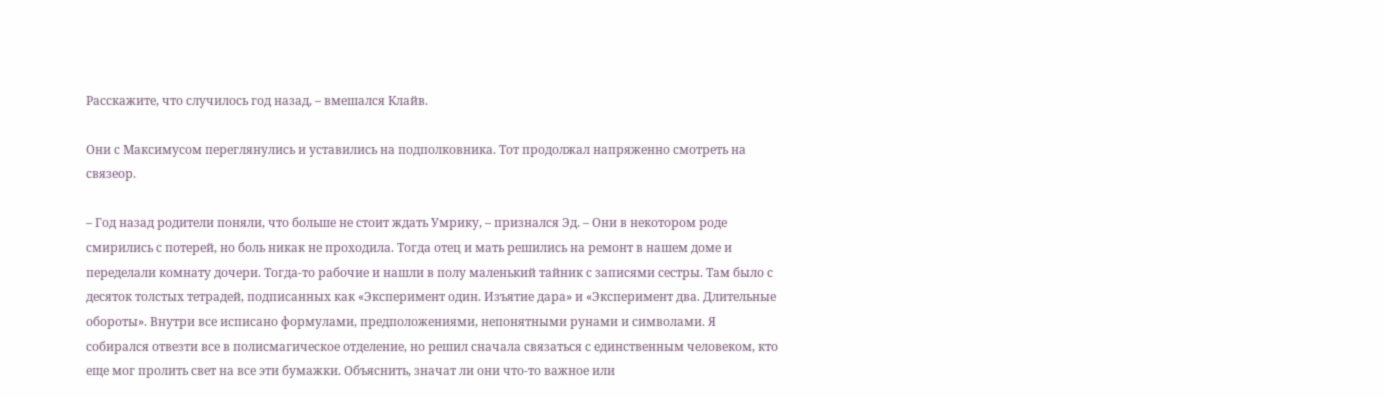Расскажите, что случилось год назад, – вмешался Клайв.

Они с Максимусом переглянулись и уставились на подполковника. Тот продолжал напряженно смотреть на связеор.

– Год назад родители поняли, что больше не стоит ждать Умрику, – признался Эд. – Они в некотором роде смирились с потерей, но боль никак не проходила. Тогда отец и мать решились на ремонт в нашем доме и переделали комнату дочери. Тогда-то рабочие и нашли в полу маленький тайник с записями сестры. Там было с десяток толстых тетрадей, подписанных как «Эксперимент один. Изъятие дара» и «Эксперимент два. Длительные обороты». Внутри все исписано формулами, предположениями, непонятными рунами и символами. Я собирался отвезти все в полисмагическое отделение, но решил сначала связаться с единственным человеком, кто еще мог пролить свет на все эти бумажки. Объяснить, значат ли они что-то важное или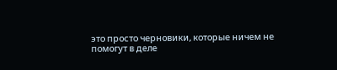это просто черновики, которые ничем не помогут в деле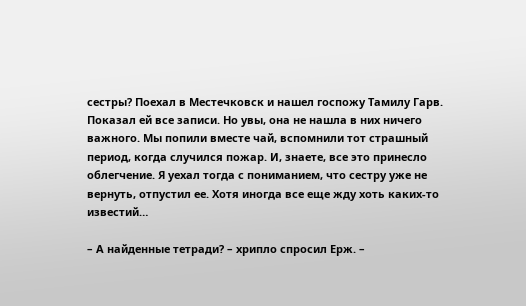сестры? Поехал в Местечковск и нашел госпожу Тамилу Гарв. Показал ей все записи. Но увы, она не нашла в них ничего важного. Мы попили вместе чай, вспомнили тот страшный период, когда случился пожар. И, знаете, все это принесло облегчение. Я уехал тогда с пониманием, что сестру уже не вернуть, отпустил ее. Хотя иногда все еще жду хоть каких-то известий…

– А найденные тетради? – хрипло спросил Ерж. –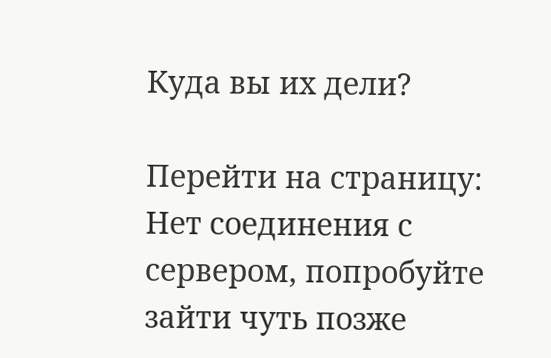Куда вы их дели?

Перейти на страницу:
Нет соединения с сервером, попробуйте зайти чуть позже